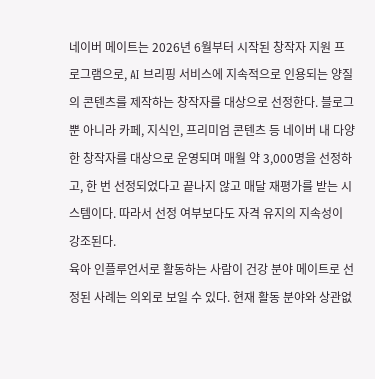네이버 메이트는 2026년 6월부터 시작된 창작자 지원 프로그램으로, AI 브리핑 서비스에 지속적으로 인용되는 양질의 콘텐츠를 제작하는 창작자를 대상으로 선정한다. 블로그뿐 아니라 카페, 지식인, 프리미엄 콘텐츠 등 네이버 내 다양한 창작자를 대상으로 운영되며 매월 약 3,000명을 선정하고, 한 번 선정되었다고 끝나지 않고 매달 재평가를 받는 시스템이다. 따라서 선정 여부보다도 자격 유지의 지속성이 강조된다.
육아 인플루언서로 활동하는 사람이 건강 분야 메이트로 선정된 사례는 의외로 보일 수 있다. 현재 활동 분야와 상관없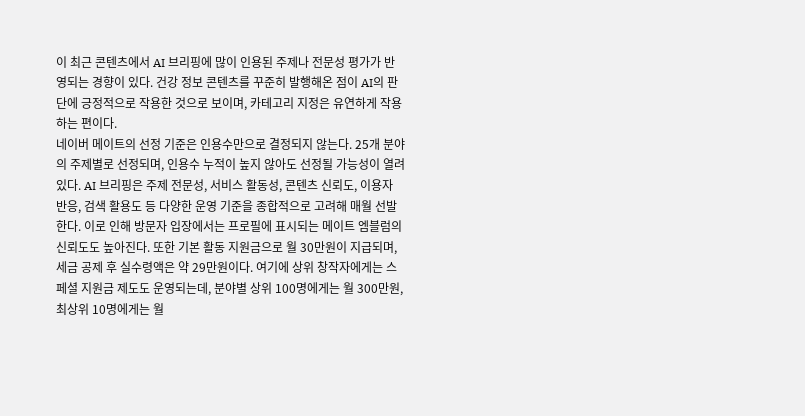이 최근 콘텐츠에서 AI 브리핑에 많이 인용된 주제나 전문성 평가가 반영되는 경향이 있다. 건강 정보 콘텐츠를 꾸준히 발행해온 점이 AI의 판단에 긍정적으로 작용한 것으로 보이며, 카테고리 지정은 유연하게 작용하는 편이다.
네이버 메이트의 선정 기준은 인용수만으로 결정되지 않는다. 25개 분야의 주제별로 선정되며, 인용수 누적이 높지 않아도 선정될 가능성이 열려 있다. AI 브리핑은 주제 전문성, 서비스 활동성, 콘텐츠 신뢰도, 이용자 반응, 검색 활용도 등 다양한 운영 기준을 종합적으로 고려해 매월 선발한다. 이로 인해 방문자 입장에서는 프로필에 표시되는 메이트 엠블럼의 신뢰도도 높아진다. 또한 기본 활동 지원금으로 월 30만원이 지급되며, 세금 공제 후 실수령액은 약 29만원이다. 여기에 상위 창작자에게는 스페셜 지원금 제도도 운영되는데, 분야별 상위 100명에게는 월 300만원, 최상위 10명에게는 월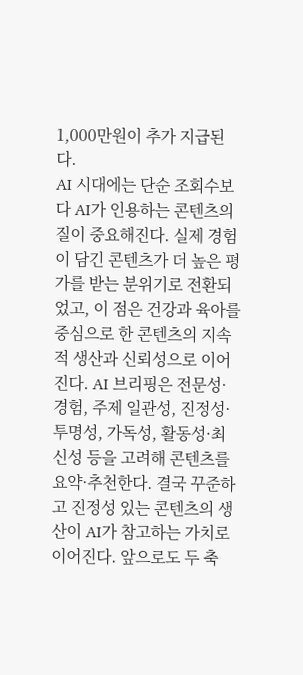1,000만원이 추가 지급된다.
AI 시대에는 단순 조회수보다 AI가 인용하는 콘텐츠의 질이 중요해진다. 실제 경험이 담긴 콘텐츠가 더 높은 평가를 받는 분위기로 전환되었고, 이 점은 건강과 육아를 중심으로 한 콘텐츠의 지속적 생산과 신뢰성으로 이어진다. AI 브리핑은 전문성·경험, 주제 일관성, 진정성·투명성, 가독성, 활동성·최신성 등을 고려해 콘텐츠를 요약·추천한다. 결국 꾸준하고 진정성 있는 콘텐츠의 생산이 AI가 참고하는 가치로 이어진다. 앞으로도 두 축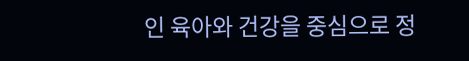인 육아와 건강을 중심으로 정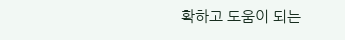확하고 도움이 되는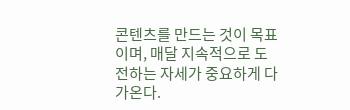콘텐츠를 만드는 것이 목표이며, 매달 지속적으로 도전하는 자세가 중요하게 다가온다.